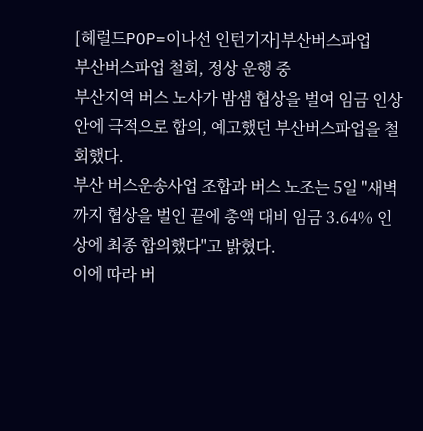[헤럴드POP=이나선 인턴기자]부산버스파업
부산버스파업 철회, 정상 운행 중
부산지역 버스 노사가 밤샘 협상을 벌여 임금 인상안에 극적으로 합의, 예고했던 부산버스파업을 철회했다.
부산 버스운송사업 조합과 버스 노조는 5일 "새벽까지 협상을 벌인 끝에 총액 대비 임금 3.64% 인상에 최종 합의했다"고 밝혔다.
이에 따라 버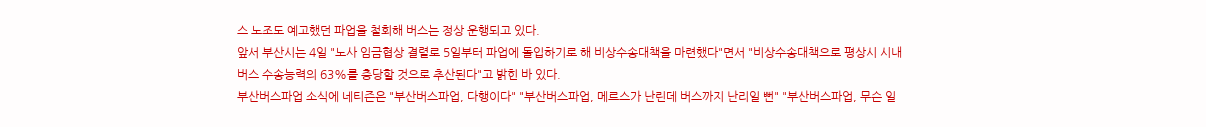스 노조도 예고했던 파업을 철회해 버스는 정상 운행되고 있다.
앞서 부산시는 4일 "노사 임금협상 결렬로 5일부터 파업에 돌입하기로 해 비상수송대책을 마련했다"면서 "비상수송대책으로 평상시 시내버스 수송능력의 63%를 충당할 것으로 추산된다"고 밝힌 바 있다.
부산버스파업 소식에 네티즌은 "부산버스파업, 다행이다" "부산버스파업, 메르스가 난린데 버스까지 난리일 뻔" "부산버스파업, 무슨 일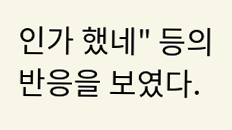인가 했네" 등의 반응을 보였다.